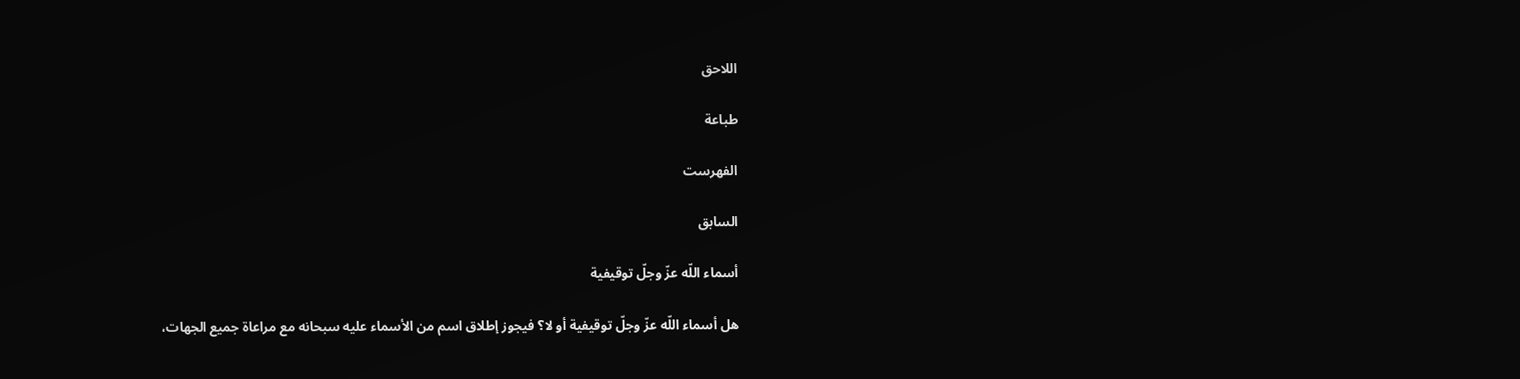اللاحق

طباعة

الفهرست

السابق

أسماء اللّه عزّ وجلّ توقيفية

هل أسماء اللّه عزّ وجلّ توقيفية أو لا؟ فيجوز إطلاق اسم من الأسماء عليه سبحانه مع مراعاة جميع الجهات،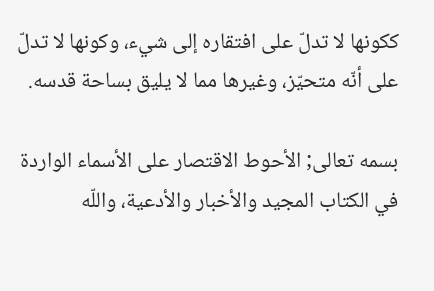ككونها لا تدلّ على افتقاره إلى شيء، وكونها لا تدلّ على أنّه متحيّز، وغيرها مما لا يليق بساحة قدسه.

بسمه تعالى; الأحوط الاقتصار على الأسماء الواردة في الكتاب المجيد والأخبار والأدعية، واللّه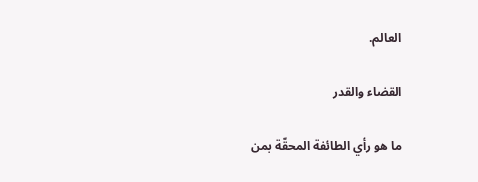العالم.

القضاء والقدر

ما هو رأي الطائفة المحقّة بمن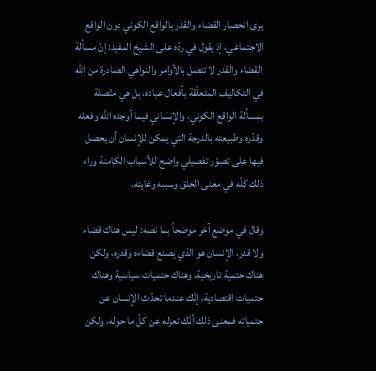يرى انحصار القضاء والقدر بالواقع الكوني دون الواقع الاجتماعي، إذ يقول في ردّه على الشيخ المفيد: إنّ مسألة القضاء والقدر لا تتصل بالأوامر والنواهي الصادرة من اللّه في التكاليف المتعلّقة بأفعال عباده، بل هي متّصلة بمسألة الواقع الكوني، والإنساني فيما أوجده اللّه وفعله وقدّره وطبيعته بالدرجة التي يمكن للإنسان أن يحصل فيها على تصوّر تفصيلي واضح للأسباب الكامنة وراء ذلك كلّه في معنى الخلق وسببه وغايته.

وقال في موضع آخر موضحاً بما نصه: ليس هناك قضاء ولا قدر، الإنسان هو الذي يصنع قضاءه وقدره، ولكن هناك حتمية تاريخية، وهناك حتميات سياسية وهناك حتميات اقتصادية، إنّك عندما تحدّث الإنسان عن حتمياته فمعنى ذلك أنّك تعزله عن كلّ ما حوله، ولكن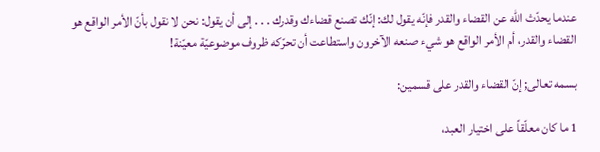عندما يحدّث اللّه عن القضاء والقدر فإنّه يقول لك: إنّك تصنع قضاءك وقدرك . . . إلى أن يقول: نحن لا نقول بأنّ الأمر الواقع هو القضاء والقدر، أم الأمر الواقع هو شيء صنعه الآخرون واستطاعت أن تحرّكه ظروف موضوعيّة معيّنة!

بسمه تعالى; إنّ القضاء والقدر على قسمين:

1 ما كان معلّقاً على اختيار العبد،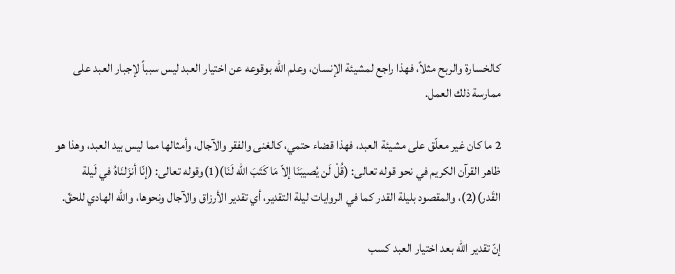كالخسارة والربح مثلاً، فهذا راجع لمشيئة الإنسان، وعلم اللّه بوقوعه عن اختيار العبد ليس سبباً لإجبار العبد على ممارسة ذلك العمل.

2 ما كان غير معلّق على مشيئة العبد، فهذا قضاء حتمي، كالغنى والفقر والآجال، وأمثالها مما ليس بيد العبد، وهذا هو ظاهر القرآن الكريم في نحو قوله تعالى: (قُلْ لَن يُصيبَنَا إلاّ مَا كَتَبَ اللّه لَنَا)(1)وقوله تعالى: (إنّا أنزَلنَاهُ في لَيلة القَدر)(2)، والمقصود بليلة القدر كما في الروايات ليلة التقدير، أي تقدير الأرزاق والآجال ونحوها، واللّه الهادي للحقّ.

إنّ تقدير اللّه بعد اختيار العبد كسب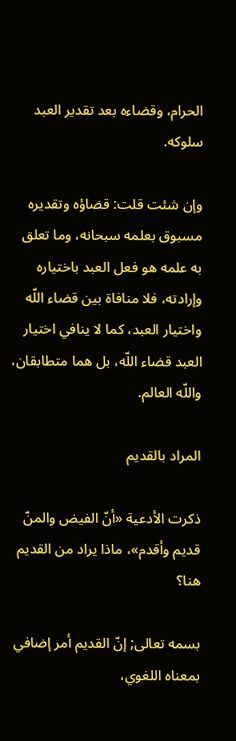الحرام، وقضاءه بعد تقدير العبد سلوكه.

وإن شئت قلت: قضاؤه وتقديره مسبوق بعلمه سبحانه، وما تعلق به علمه هو فعل العبد باختياره وإرادته، فلا منافاة بين قضاء اللّه واختيار العبد، كما لا ينافي اختيار العبد قضاء اللّه، بل هما متطابقان، واللّه العالم.

المراد بالقديم

ذكرت الأدعية «أنّ الفيض والمنّ قديم وأقدم»، ماذا يراد من القديم هنا؟

بسمه تعالى; إنّ القديم أمر إضافي بمعناه اللغوي،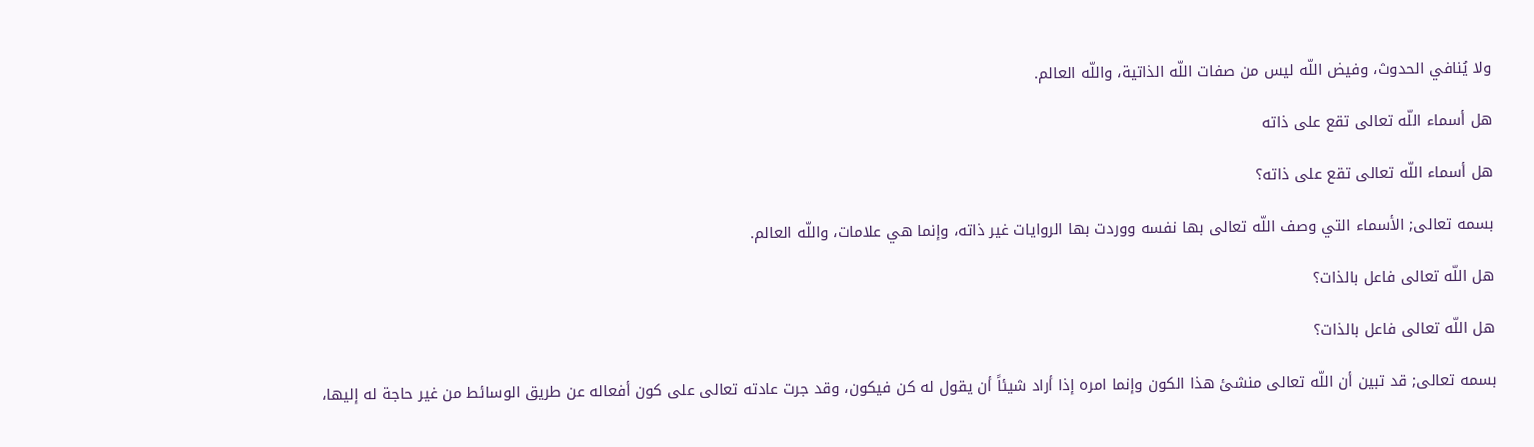ولا يُنافي الحدوث، وفيض اللّه ليس من صفات اللّه الذاتية، واللّه العالم.

هل أسماء اللّه تعالى تقع على ذاته

هل أسماء اللّه تعالى تقع على ذاته؟

بسمه تعالى; الأسماء التي وصف اللّه تعالى بها نفسه ووردت بها الروايات غير ذاته، وإنما هي علامات، واللّه العالم.

هل اللّه تعالى فاعل بالذات؟

هل اللّه تعالى فاعل بالذات؟

بسمه تعالى; قد تبين أن اللّه تعالى منشئ هذا الكون وإنما امره إذا أراد شيئاً أن يقول له كن فيكون، وقد جرت عادته تعالى على كون أفعاله عن طريق الوسائط من غير حاجة له إليها،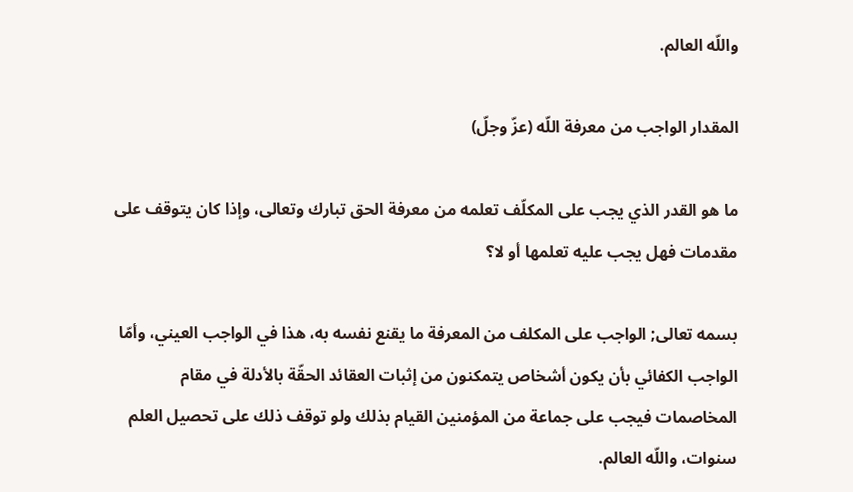واللّه العالم.

المقدار الواجب من معرفة اللّه (عزّ وجلّ)

ما هو القدر الذي يجب على المكلّف تعلمه من معرفة الحق تبارك وتعالى، وإذا كان يتوقف على مقدمات فهل يجب عليه تعلمها أو لا؟

بسمه تعالى; الواجب على المكلف من المعرفة ما يقنع نفسه به، هذا في الواجب العيني، وأمّا الواجب الكفائي بأن يكون أشخاص يتمكنون من إثبات العقائد الحقّة بالأدلة في مقام المخاصمات فيجب على جماعة من المؤمنين القيام بذلك ولو توقف ذلك على تحصيل العلم سنوات، واللّه العالم.